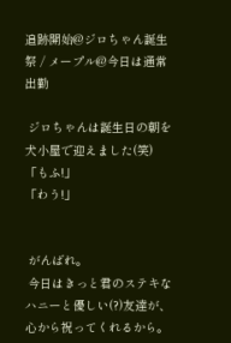追跡開始@ジロちゃん誕生祭 / メープル@今日は通常出勤

 ジロちゃんは誕生日の朝を犬小屋で迎えました(笑)
「もふ!」
「わう!」


 がんばれ。
 今日はきっと君のステキなハニーと優しい(?)友達が、心から祝ってくれるから。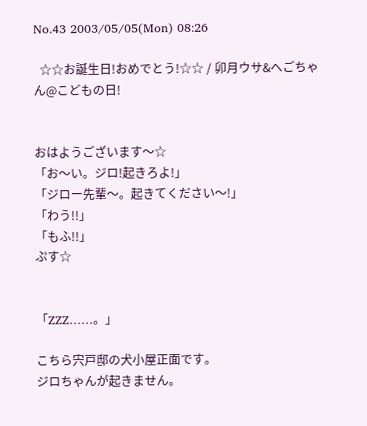No.43 2003/05/05(Mon) 08:26

  ☆☆お誕生日!おめでとう!☆☆ / 卯月ウサ&へごちゃん@こどもの日!


おはようございます〜☆
「お〜い。ジロ!起きろよ!」
「ジロー先輩〜。起きてください〜!」
「わう!!」
「もふ!!」
ぷす☆


「ZZZ……。」

こちら宍戸邸の犬小屋正面です。
ジロちゃんが起きません。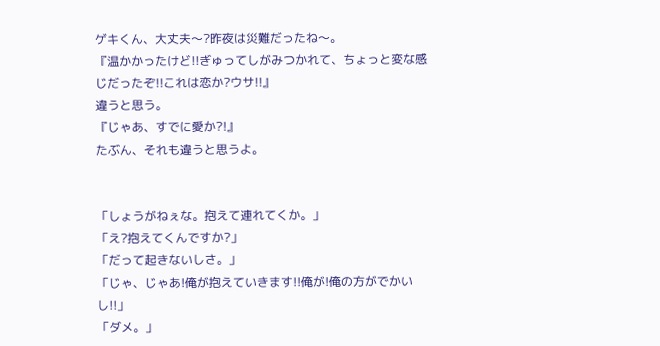ゲキくん、大丈夫〜?昨夜は災難だったね〜。
『温かかったけど!!ぎゅってしがみつかれて、ちょっと変な感じだったぞ!!これは恋か?ウサ!!』
違うと思う。
『じゃあ、すでに愛か?!』
たぶん、それも違うと思うよ。


「しょうがねぇな。抱えて連れてくか。」
「え?抱えてくんですか?」
「だって起きないしさ。」
「じゃ、じゃあ!俺が抱えていきます!!俺が!俺の方がでかいし!!」
「ダメ。」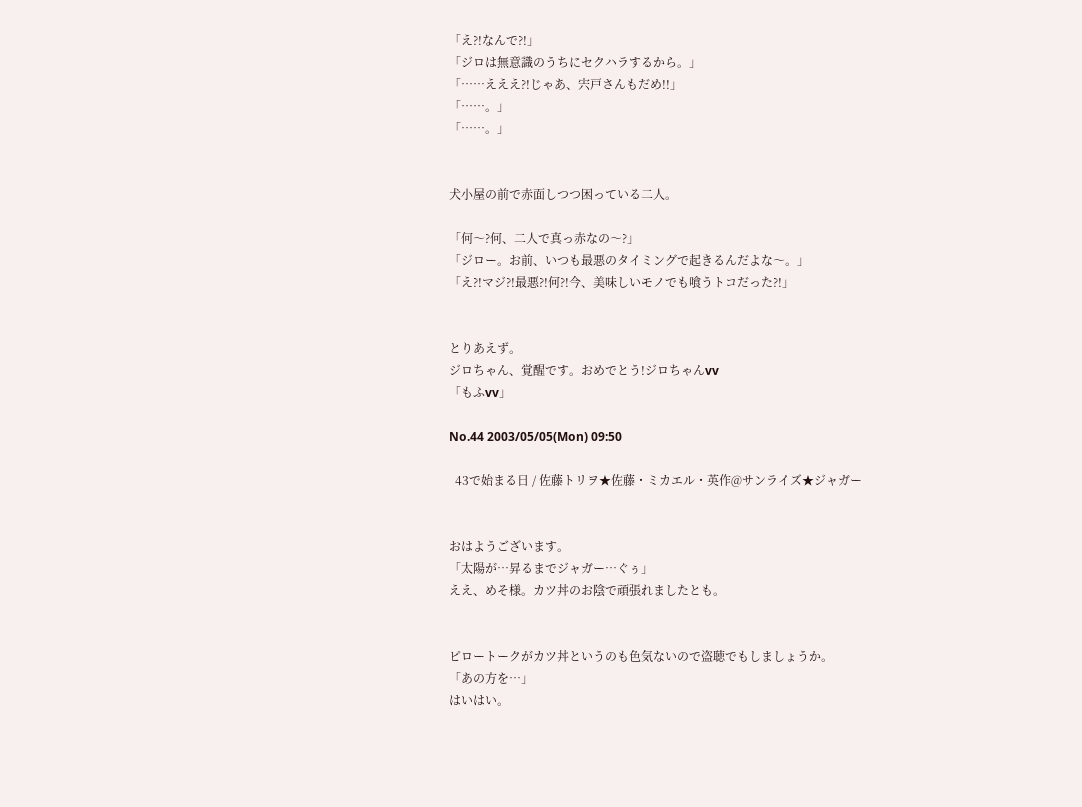「え?!なんで?!」
「ジロは無意識のうちにセクハラするから。」
「……えええ?!じゃあ、宍戸さんもだめ!!」
「……。」
「……。」


犬小屋の前で赤面しつつ困っている二人。

「何〜?何、二人で真っ赤なの〜?」
「ジロー。お前、いつも最悪のタイミングで起きるんだよな〜。」
「え?!マジ?!最悪?!何?!今、美味しいモノでも喰うトコだった?!」


とりあえず。
ジロちゃん、覚醒です。おめでとう!ジロちゃんvv
「もふvv」

No.44 2003/05/05(Mon) 09:50

  43で始まる日 / 佐藤トリヲ★佐藤・ミカエル・英作@サンライズ★ジャガー


おはようございます。
「太陽が…昇るまでジャガー…ぐぅ」
ええ、めそ様。カツ丼のお陰で頑張れましたとも。


ピロートークがカツ丼というのも色気ないので盗聴でもしましょうか。
「あの方を…」
はいはい。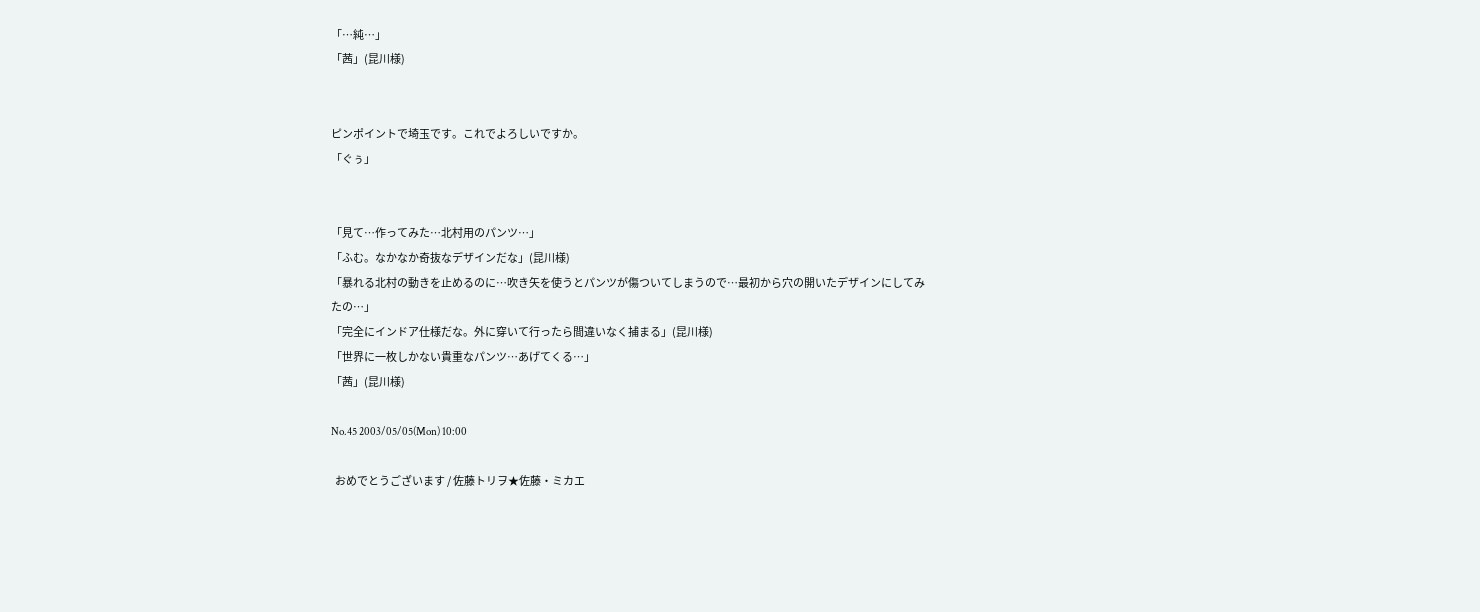「…純…」
「茜」(昆川様)


ピンポイントで埼玉です。これでよろしいですか。
「ぐぅ」


「見て…作ってみた…北村用のパンツ…」
「ふむ。なかなか奇抜なデザインだな」(昆川様)
「暴れる北村の動きを止めるのに…吹き矢を使うとパンツが傷ついてしまうので…最初から穴の開いたデザインにしてみたの…」
「完全にインドア仕様だな。外に穿いて行ったら間違いなく捕まる」(昆川様)
「世界に一枚しかない貴重なパンツ…あげてくる…」
「茜」(昆川様)

No.45 2003/05/05(Mon) 10:00

  おめでとうございます / 佐藤トリヲ★佐藤・ミカエ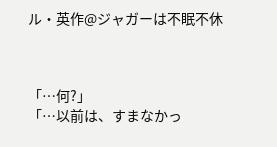ル・英作@ジャガーは不眠不休



「…何?」
「…以前は、すまなかっ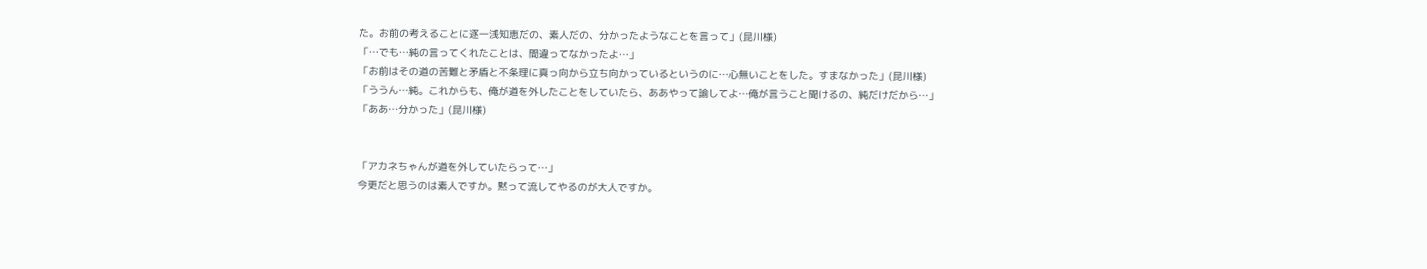た。お前の考えることに逐一浅知恵だの、素人だの、分かったようなことを言って」(昆川様)
「…でも…純の言ってくれたことは、間違ってなかったよ…」
「お前はその道の苦難と矛盾と不条理に真っ向から立ち向かっているというのに…心無いことをした。すまなかった」(昆川様)
「ううん…純。これからも、俺が道を外したことをしていたら、ああやって諭してよ…俺が言うこと聞けるの、純だけだから…」
「ああ…分かった」(昆川様)


「アカネちゃんが道を外していたらって…」
今更だと思うのは素人ですか。黙って流してやるのが大人ですか。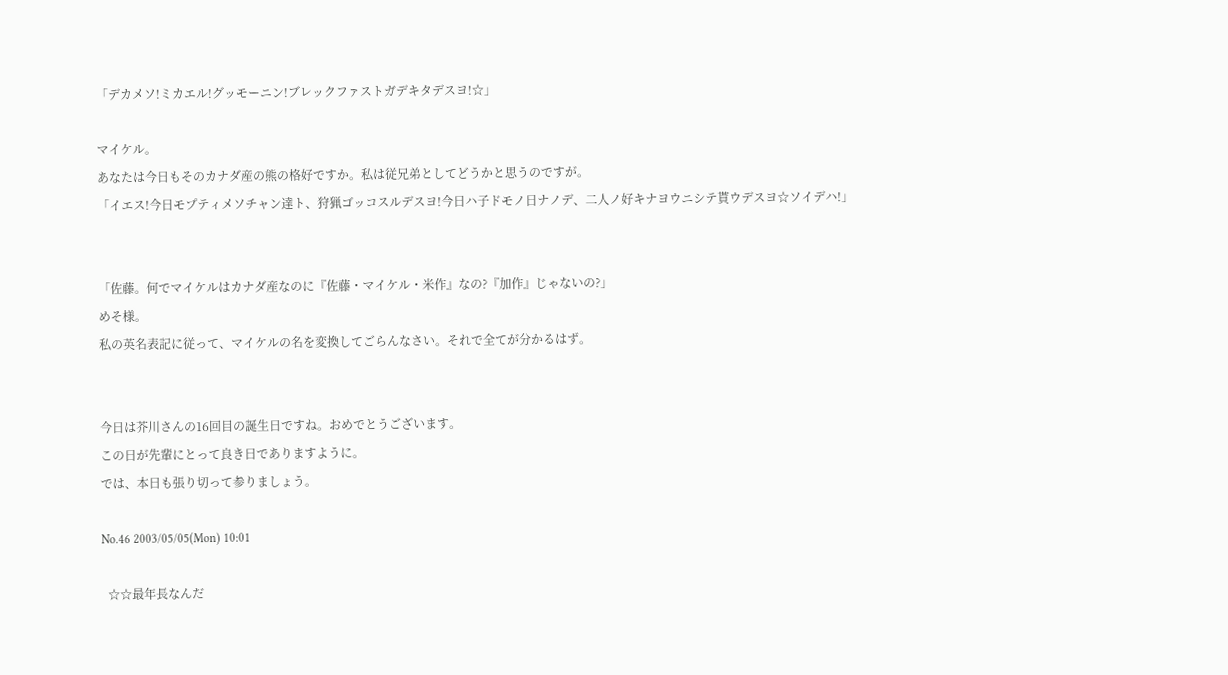「デカメソ!ミカエル!グッモーニン!ブレックファストガデキタデスヨ!☆」

マイケル。
あなたは今日もそのカナダ産の熊の格好ですか。私は従兄弟としてどうかと思うのですが。
「イエス!今日モプティメソチャン達ト、狩猟ゴッコスルデスヨ!今日ハ子ドモノ日ナノデ、二人ノ好キナヨウニシテ貰ウデスヨ☆ソイデハ!」


「佐藤。何でマイケルはカナダ産なのに『佐藤・マイケル・米作』なの?『加作』じゃないの?」
めそ様。
私の英名表記に従って、マイケルの名を変換してごらんなさい。それで全てが分かるはず。


今日は芥川さんの16回目の誕生日ですね。おめでとうございます。
この日が先輩にとって良き日でありますように。
では、本日も張り切って参りましょう。

No.46 2003/05/05(Mon) 10:01

  ☆☆最年長なんだ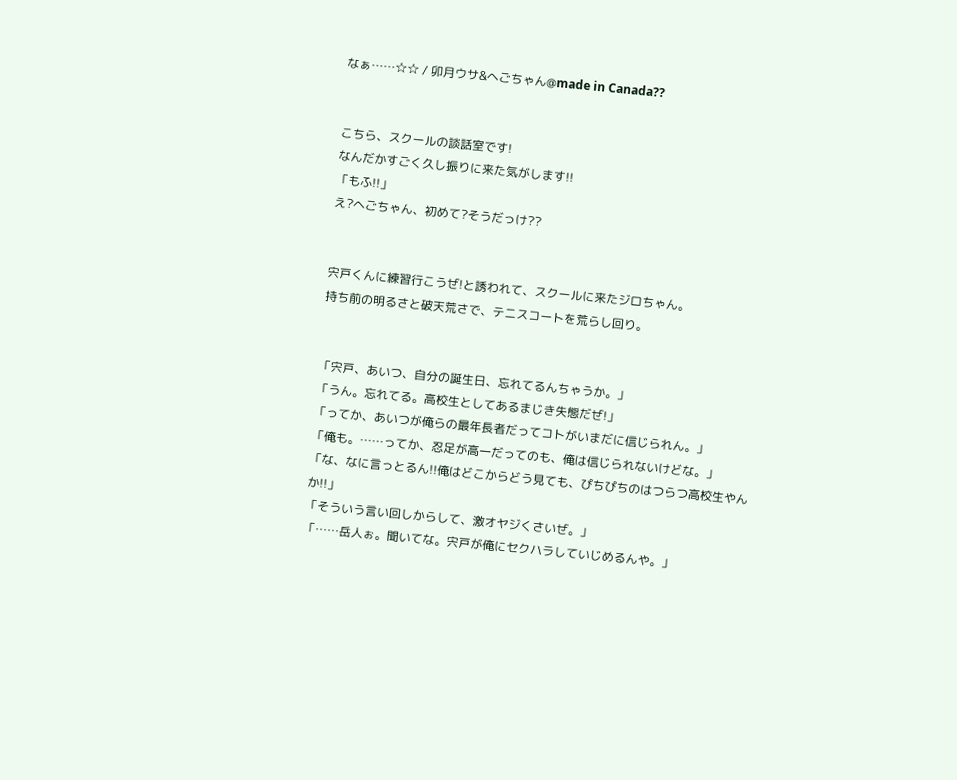なぁ……☆☆ / 卯月ウサ&へごちゃん@made in Canada??


こちら、スクールの談話室です!
なんだかすごく久し振りに来た気がします!!
「もふ!!」
え?へごちゃん、初めて?そうだっけ??


宍戸くんに練習行こうぜ!と誘われて、スクールに来たジロちゃん。
持ち前の明るさと破天荒さで、テニスコートを荒らし回り。


「宍戸、あいつ、自分の誕生日、忘れてるんちゃうか。」
「うん。忘れてる。高校生としてあるまじき失態だぜ!」
「ってか、あいつが俺らの最年長者だってコトがいまだに信じられん。」
「俺も。……ってか、忍足が高一だってのも、俺は信じられないけどな。」
「な、なに言っとるん!!俺はどこからどう見ても、ぴちぴちのはつらつ高校生やんか!!」
「そういう言い回しからして、激オヤジくさいぜ。」
「……岳人ぉ。聞いてな。宍戸が俺にセクハラしていじめるんや。」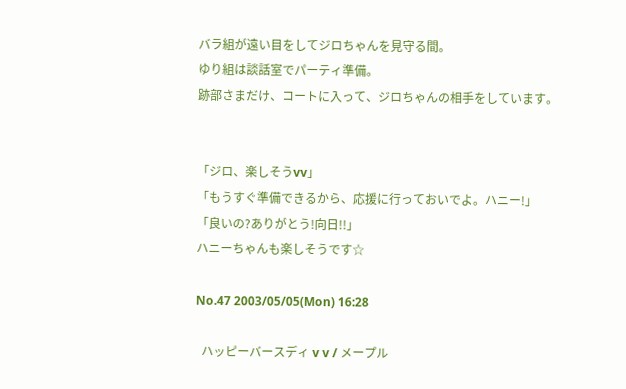バラ組が遠い目をしてジロちゃんを見守る間。
ゆり組は談話室でパーティ準備。
跡部さまだけ、コートに入って、ジロちゃんの相手をしています。


「ジロ、楽しそうvv」
「もうすぐ準備できるから、応援に行っておいでよ。ハニー!」
「良いの?ありがとう!向日!!」
ハニーちゃんも楽しそうです☆

No.47 2003/05/05(Mon) 16:28

  ハッピーバースディ v v / メープル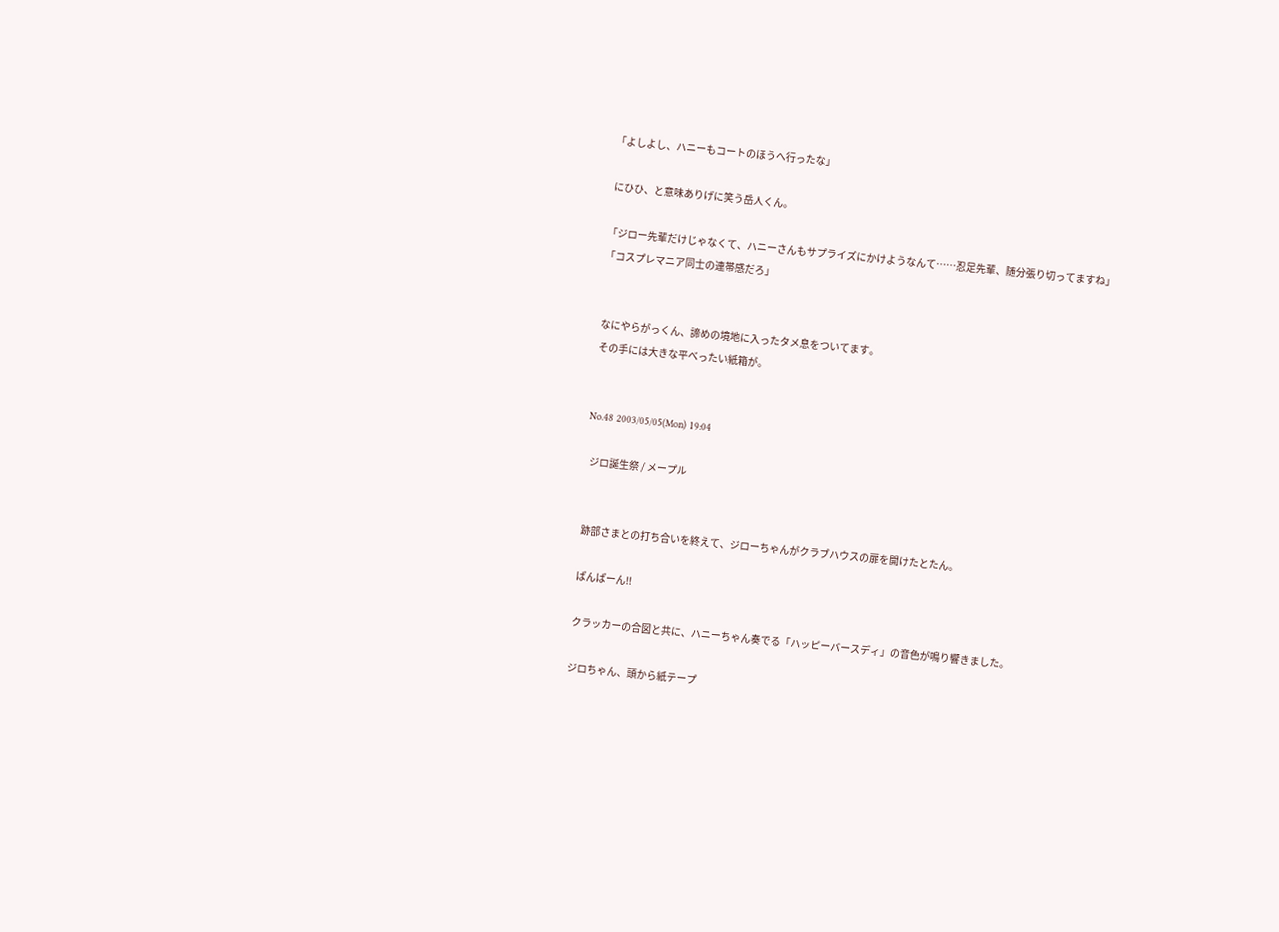「よしよし、ハニーもコートのほうへ行ったな」

 にひひ、と意味ありげに笑う岳人くん。

「ジロー先輩だけじゃなくて、ハニーさんもサプライズにかけようなんて……忍足先輩、随分張り切ってますね」
「コスプレマニア同士の連帯感だろ」


 なにやらがっくん、諦めの境地に入ったタメ息をついてます。
 その手には大きな平べったい紙箱が。


No.48 2003/05/05(Mon) 19:04

  ジロ誕生祭 / メープル


 跡部さまとの打ち合いを終えて、ジローちゃんがクラブハウスの扉を開けたとたん。

 ぱんぱーん!!

 クラッカーの合図と共に、ハニーちゃん奏でる「ハッピーバースディ」の音色が鳴り響きました。

 ジロちゃん、頭から紙テープ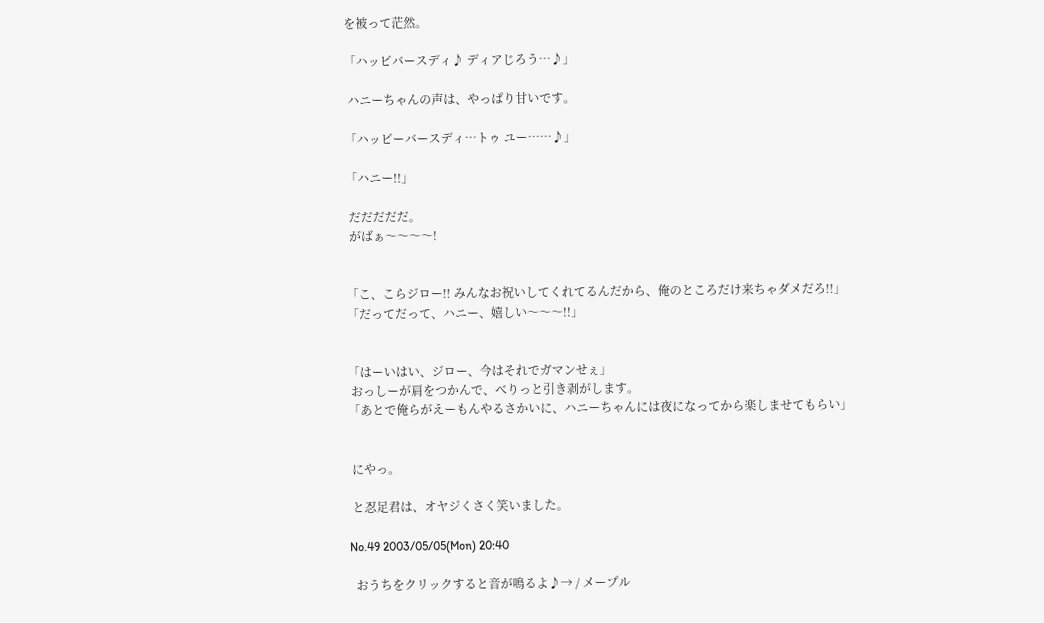を被って茫然。

「ハッピバースディ♪ ディアじろう…♪」

 ハニーちゃんの声は、やっぱり甘いです。

「ハッピーバースディ…トゥ ユー……♪」

「ハニー!!」

 だだだだだ。
 がばぁ〜〜〜〜!


「こ、こらジロー!! みんなお祝いしてくれてるんだから、俺のところだけ来ちゃダメだろ!!」
「だってだって、ハニー、嬉しい〜〜〜!!」


「はーいはい、ジロー、今はそれでガマンせぇ」
 おっしーが肩をつかんで、べりっと引き剥がします。
「あとで俺らがえーもんやるさかいに、ハニーちゃんには夜になってから楽しませてもらい」


 にやっ。

 と忍足君は、オヤジくさく笑いました。

No.49 2003/05/05(Mon) 20:40

  おうちをクリックすると音が鳴るよ♪→ / メープル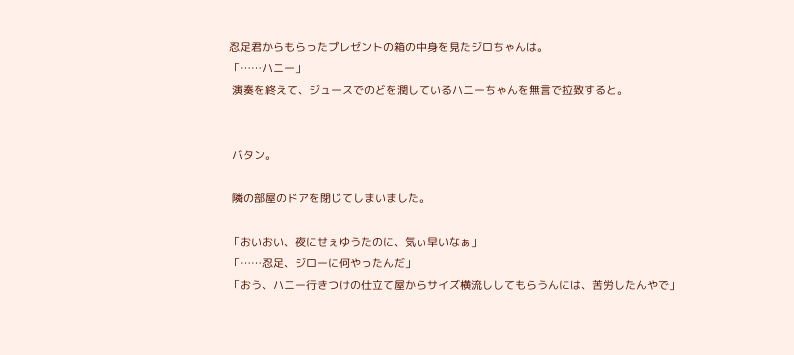忍足君からもらったプレゼントの箱の中身を見たジロちゃんは。
「……ハニー」
 演奏を終えて、ジュースでのどを潤しているハニーちゃんを無言で拉致すると。


 バタン。

 隣の部屋のドアを閉じてしまいました。

「おいおい、夜にせぇゆうたのに、気ぃ早いなぁ」
「……忍足、ジローに何やったんだ」
「おう、ハニー行きつけの仕立て屋からサイズ横流ししてもらうんには、苦労したんやで」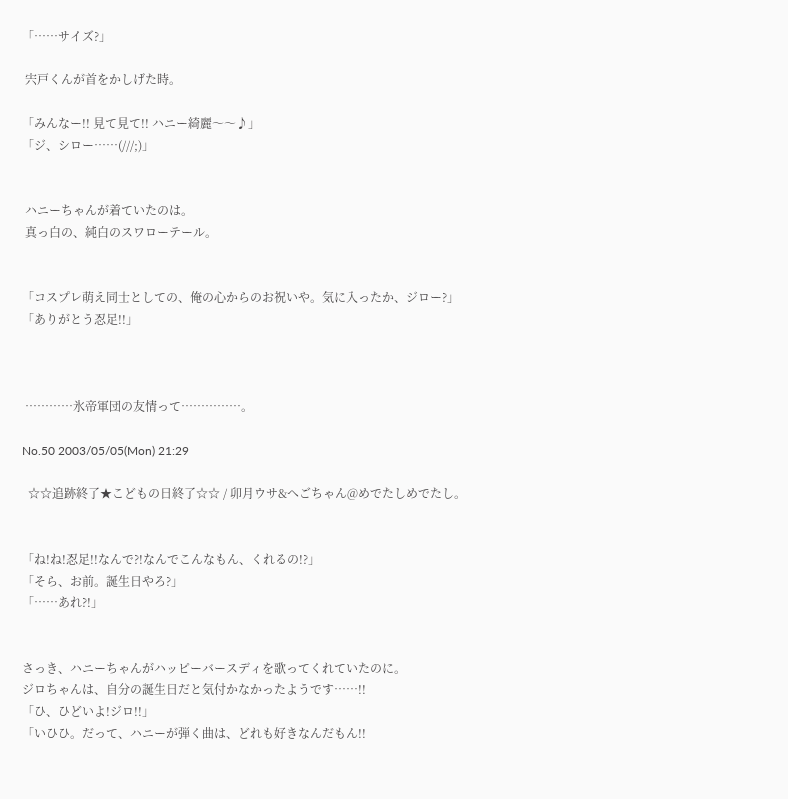「……サイズ?」

 宍戸くんが首をかしげた時。

「みんなー!! 見て見て!! ハニー綺麗〜〜♪」
「ジ、シロー……(///;)」


 ハニーちゃんが着ていたのは。
 真っ白の、純白のスワローテール。


「コスプレ萌え同士としての、俺の心からのお祝いや。気に入ったか、ジロー?」
「ありがとう忍足!!」



 …………氷帝軍団の友情って……………。

No.50 2003/05/05(Mon) 21:29

  ☆☆追跡終了★こどもの日終了☆☆ / 卯月ウサ&へごちゃん@めでたしめでたし。


「ね!ね!忍足!!なんで?!なんでこんなもん、くれるの!?」
「そら、お前。誕生日やろ?」
「……あれ?!」


さっき、ハニーちゃんがハッピーバースディを歌ってくれていたのに。
ジロちゃんは、自分の誕生日だと気付かなかったようです……!!
「ひ、ひどいよ!ジロ!!」
「いひひ。だって、ハニーが弾く曲は、どれも好きなんだもん!!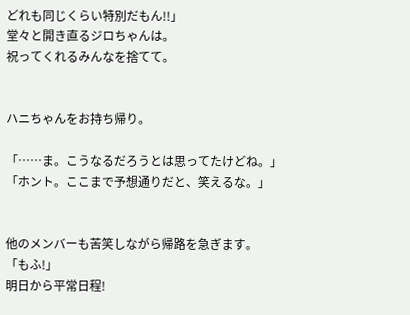どれも同じくらい特別だもん!!」
堂々と開き直るジロちゃんは。
祝ってくれるみんなを捨てて。


ハニちゃんをお持ち帰り。

「……ま。こうなるだろうとは思ってたけどね。」
「ホント。ここまで予想通りだと、笑えるな。」


他のメンバーも苦笑しながら帰路を急ぎます。
「もふ!」
明日から平常日程!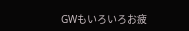GWもいろいろお疲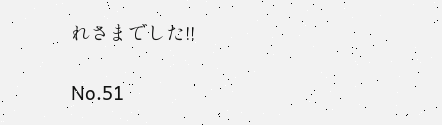れさまでした!!

No.51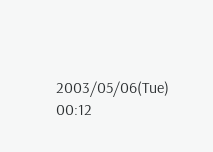2003/05/06(Tue) 00:12